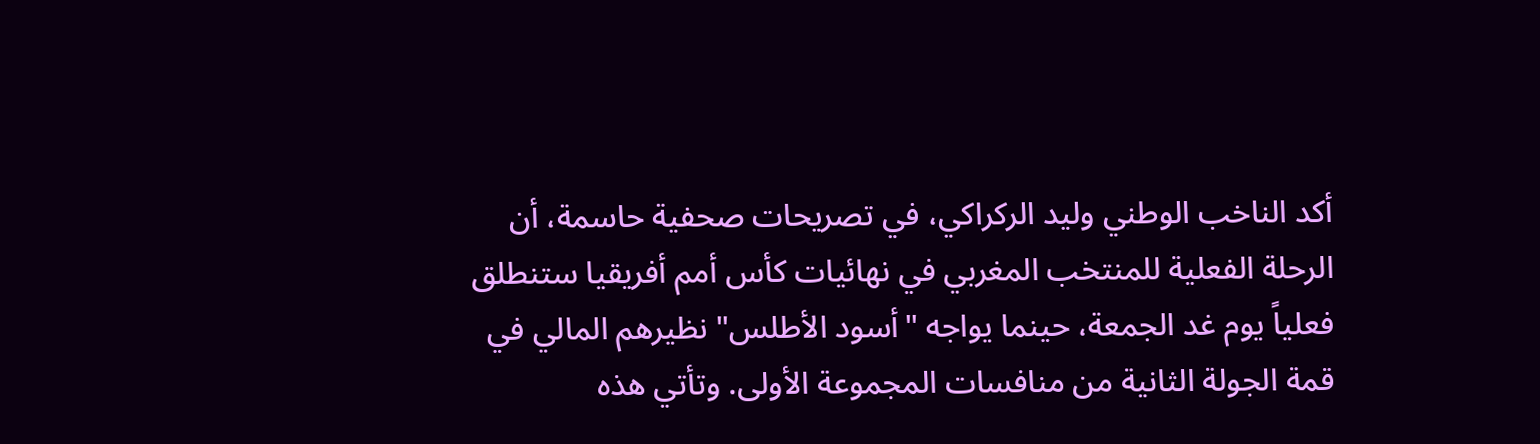أكد الناخب الوطني وليد الركراكي، في تصريحات صحفية حاسمة، أن الرحلة الفعلية للمنتخب المغربي في نهائيات كأس أمم أفريقيا ستنطلق فعلياً يوم غد الجمعة، حينما يواجه "أسود الأطلس" نظيرهم المالي في قمة الجولة الثانية من منافسات المجموعة الأولى. وتأتي هذه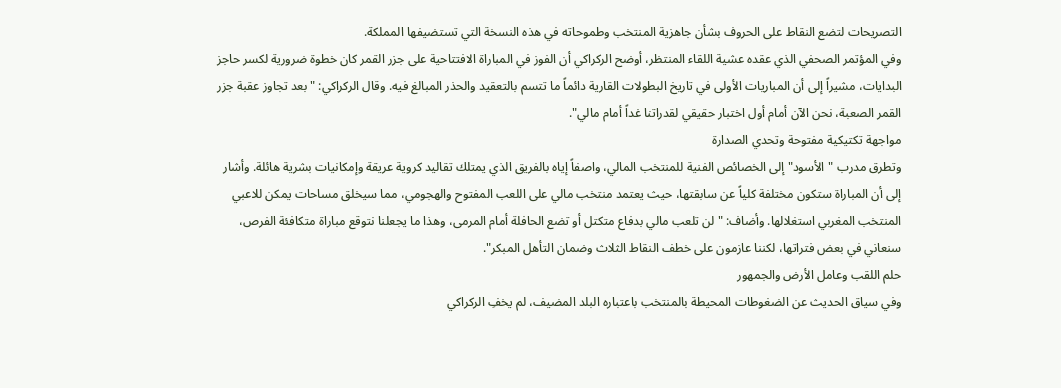التصريحات لتضع النقاط على الحروف بشأن جاهزية المنتخب وطموحاته في هذه النسخة التي تستضيفها المملكة.
وفي المؤتمر الصحفي الذي عقده عشية اللقاء المنتظر، أوضح الركراكي أن الفوز في المباراة الافتتاحية على جزر القمر كان خطوة ضرورية لكسر حاجز البدايات، مشيراً إلى أن المباريات الأولى في تاريخ البطولات القارية دائماً ما تتسم بالتعقيد والحذر المبالغ فيه. وقال الركراكي: "بعد تجاوز عقبة جزر القمر الصعبة، نحن الآن أمام أول اختبار حقيقي لقدراتنا غداً أمام مالي".
مواجهة تكتيكية مفتوحة وتحدي الصدارة
وتطرق مدرب "الأسود" إلى الخصائص الفنية للمنتخب المالي، واصفاً إياه بالفريق الذي يمتلك تقاليد كروية عريقة وإمكانيات بشرية هائلة. وأشار إلى أن المباراة ستكون مختلفة كلياً عن سابقتها، حيث يعتمد منتخب مالي على اللعب المفتوح والهجومي، مما سيخلق مساحات يمكن للاعبي المنتخب المغربي استغلالها. وأضاف: "لن تلعب مالي بدفاع متكتل أو تضع الحافلة أمام المرمى، وهذا ما يجعلنا نتوقع مباراة متكافئة الفرص، سنعاني في بعض فتراتها، لكننا عازمون على خطف النقاط الثلاث وضمان التأهل المبكر".
حلم اللقب وعامل الأرض والجمهور
وفي سياق الحديث عن الضغوطات المحيطة بالمنتخب باعتباره البلد المضيف، لم يخفِ الركراكي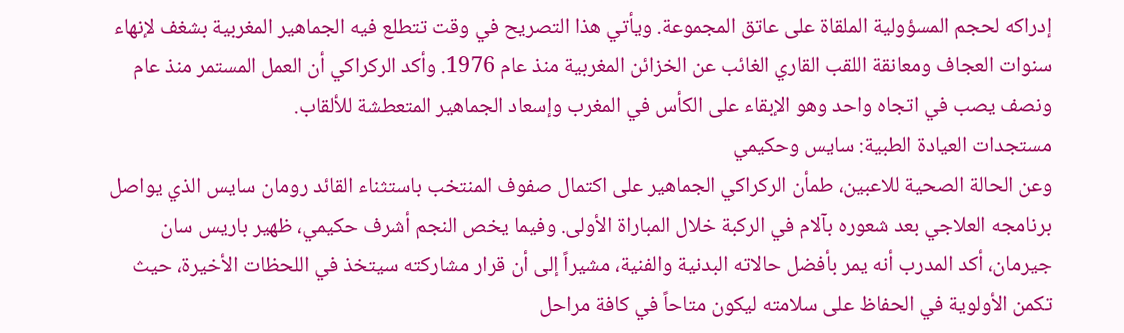إدراكه لحجم المسؤولية الملقاة على عاتق المجموعة. ويأتي هذا التصريح في وقت تتطلع فيه الجماهير المغربية بشغف لإنهاء سنوات العجاف ومعانقة اللقب القاري الغائب عن الخزائن المغربية منذ عام 1976. وأكد الركراكي أن العمل المستمر منذ عام ونصف يصب في اتجاه واحد وهو الإبقاء على الكأس في المغرب وإسعاد الجماهير المتعطشة للألقاب.
مستجدات العيادة الطبية: سايس وحكيمي
وعن الحالة الصحية للاعبين، طمأن الركراكي الجماهير على اكتمال صفوف المنتخب باستثناء القائد رومان سايس الذي يواصل برنامجه العلاجي بعد شعوره بآلام في الركبة خلال المباراة الأولى. وفيما يخص النجم أشرف حكيمي، ظهير باريس سان جيرمان، أكد المدرب أنه يمر بأفضل حالاته البدنية والفنية، مشيراً إلى أن قرار مشاركته سيتخذ في اللحظات الأخيرة، حيث تكمن الأولوية في الحفاظ على سلامته ليكون متاحاً في كافة مراحل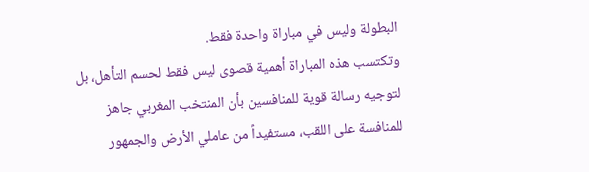البطولة وليس في مباراة واحدة فقط.
وتكتسب هذه المباراة أهمية قصوى ليس فقط لحسم التأهل، بل لتوجيه رسالة قوية للمنافسين بأن المنتخب المغربي جاهز للمنافسة على اللقب، مستفيداً من عاملي الأرض والجمهور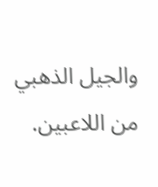والجيل الذهبي من اللاعبين.